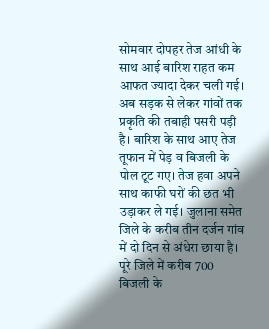सोमवार दोपहर तेज आंधी के साथ आई बारिश राहत कम आफत ज्यादा देकर चली गई। अब सड़क से लेकर गांवों तक प्रकृति की तबाही पसरी पड़ी है। बारिश के साथ आए तेज तूफान में पेड़ व बिजली के पोल टूट गए। तेज हवा अपने साथ काफी घरों की छत भी उड़ाकर ले गई। जुलाना समेत जिले के करीब तीन दर्जन गांव में दो दिन से अंधेरा छाया है। पूरे जिले में करीब 700 बिजली के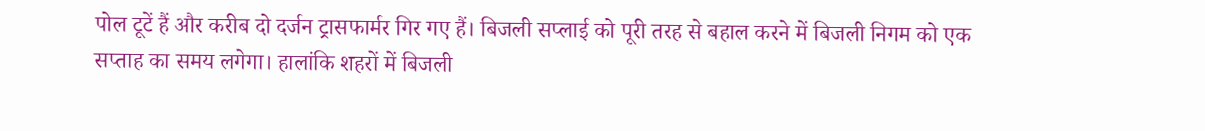पोल टूटें हैं और करीब दो दर्जन ट्रासफार्मर गिर गए हैं। बिजली सप्लाई को पूरी तरह से बहाल करने में बिजली निगम को एक सप्ताह का समय लगेगा। हालांकि शहरों में बिजली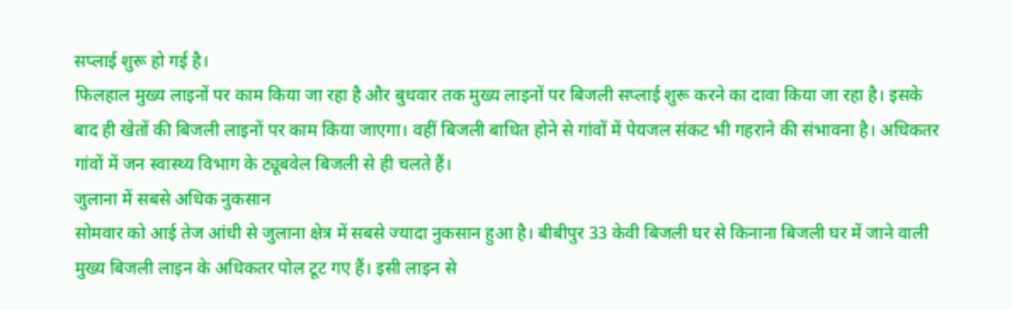सप्लाई शुरू हो गई है।
फिलहाल मुख्य लाइनों पर काम किया जा रहा है और बुधवार तक मुख्य लाइनों पर बिजली सप्लाई शुरू करने का दावा किया जा रहा है। इसके बाद ही खेतों की बिजली लाइनों पर काम किया जाएगा। वहीं बिजली बाधित होने से गांवों में पेयजल संकट भी गहराने की संभावना है। अधिकतर गांवों में जन स्वास्थ्य विभाग के ट्यूबवेल बिजली से ही चलते हैं।
जुलाना में सबसे अधिक नुकसान
सोमवार को आई तेज आंधी से जुलाना क्षेत्र में सबसे ज्यादा नुकसान हुआ है। बीबीपुर 33 केवी बिजली घर से किनाना बिजली घर में जाने वाली मुख्य बिजली लाइन के अधिकतर पोल टूट गए हैं। इसी लाइन से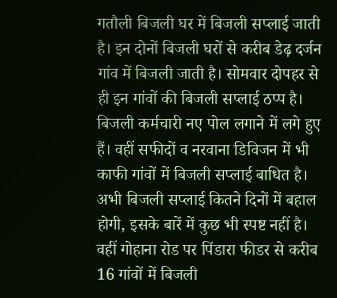गतौली बिजली घर में बिजली सप्लाई जाती है। इन दोनों बिजली घरों से करीब डेढ़ दर्जन गांव में बिजली जाती है। सोमवार दोपहर से ही इन गांवों की बिजली सप्लाई ठप्प है।
बिजली कर्मचारी नए पोल लगाने में लगे हुए हैं। वहीं सफीदों व नरवाना डिविजन में भी काफी गांवों में बिजली सप्लाई बाधित है। अभी बिजली सप्लाई कितने दिनों में बहाल होगी, इसके बारें में कुछ भी स्पष्ट नहीं है। वहीं गोहाना रोड पर पिंडारा फीडर से करीब 16 गांवों में बिजली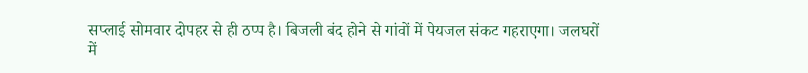सप्लाई सोमवार दोपहर से ही ठप्प है। बिजली बंद होने से गांवों में पेयजल संकट गहराएगा। जलघरों में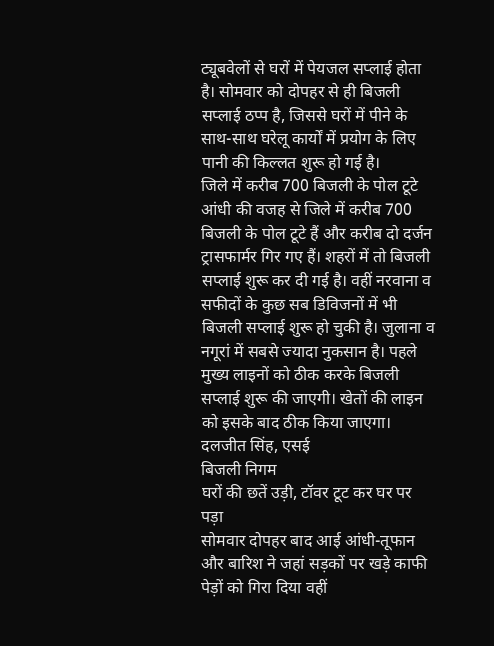ट्यूबवेलों से घरों में पेयजल सप्लाई होता है। सोमवार को दोपहर से ही बिजली सप्लाई ठप्प है, जिससे घरों में पीने के साथ-साथ घरेलू कार्यों में प्रयोग के लिए पानी की किल्लत शुरू हो गई है।
जिले में करीब 700 बिजली के पोल टूटे
आंधी की वजह से जिले में करीब 700 बिजली के पोल टूटे हैं और करीब दो दर्जन ट्रासफार्मर गिर गए हैं। शहरों में तो बिजली सप्लाई शुरू कर दी गई है। वहीं नरवाना व सफीदों के कुछ सब डिविजनों में भी बिजली सप्लाई शुरू हो चुकी है। जुलाना व नगूरां में सबसे ज्यादा नुकसान है। पहले मुख्य लाइनों को ठीक करके बिजली सप्लाई शुरू की जाएगी। खेतों की लाइन को इसके बाद ठीक किया जाएगा।
दलजीत सिंह, एसई
बिजली निगम
घरों की छतें उड़ी, टॉवर टूट कर घर पर पड़ा
सोमवार दोपहर बाद आई आंधी-तूफान और बारिश ने जहां सड़कों पर खड़े काफी पेड़ों को गिरा दिया वहीं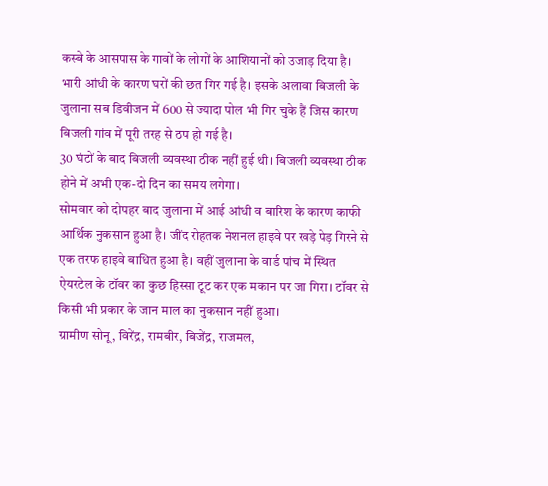कस्बे के आसपास के गावों के लोगों के आशियानों को उजाड़ दिया है। भारी आंधी के कारण घरों की छत गिर गई है। इसके अलावा बिजली के जुलाना सब डिवीजन में 600 से ज्यादा पोल भी गिर चुके हैं जिस कारण बिजली गांव में पूरी तरह से ठप हो गई है।
30 घंटों के बाद बिजली व्यवस्था ठीक नहीं हुई थी। बिजली व्यवस्था ठीक होने में अभी एक-दो दिन का समय लगेगा।
सोमवार को दोपहर बाद जुलाना में आई आंधी व बारिश के कारण काफी आर्थिक नुकसान हुआ है। जींद रोहतक नेशनल हाइवे पर खड़े पेड़ गिरने से एक तरफ हाइवे बाधित हुआ है। वहीं जुलाना के वार्ड पांच में स्थित ऐयरटेल के टॉवर का कुछ हिस्सा टूट कर एक मकान पर जा गिरा। टॉवर से किसी भी प्रकार के जान माल का नुकसान नहीं हुआ।
ग्रामीण सोनू, विरेंद्र, रामबीर, बिजेंद्र, राजमल,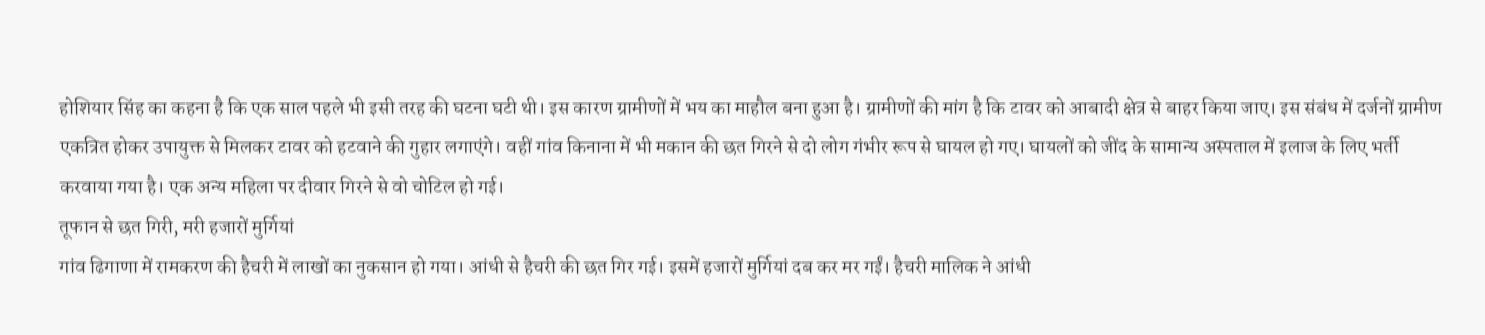होशियार सिंह का कहना है कि एक साल पहले भी इसी तरह की घटना घटी थी। इस कारण ग्रामीणों में भय का माहौल बना हुआ है। ग्रामीणों की मांग है कि टावर को आबादी क्षेत्र से बाहर किया जाए। इस संबंध में दर्जनों ग्रामीण एकत्रित होकर उपायुक्त से मिलकर टावर को हटवाने की गुहार लगाएंगे। वहीं गांव किनाना में भी मकान की छत गिरने से दो लोग गंभीर रूप से घायल हो गए। घायलों को जींद के सामान्य अस्पताल में इलाज के लिए भर्ती करवाया गया है। एक अन्य महिला पर दीवार गिरने से वो चोटिल हो गई।
तूफान से छत गिरी, मरी हजारों मुर्गियां
गांव ढिगाणा में रामकरण की हैचरी में लाखों का नुकसान हो गया। आंधी से हैचरी की छत गिर गई। इसमें हजारों मुर्गियां दब कर मर गईं। हैचरी मालिक ने आंधी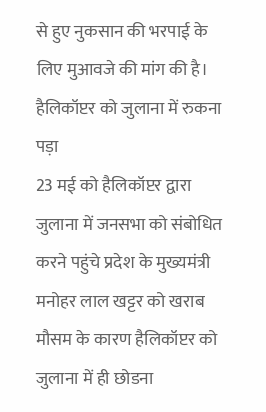से हुए नुकसान की भरपाई के लिए मुआवजे की मांग की है।
हैलिकॉप्टर को जुलाना में रुकना पड़ा
23 मई को हैलिकॉप्टर द्वारा जुलाना में जनसभा को संबोधित करने पहुंचे प्रदेश के मुख्यमंत्री मनोहर लाल खट्टर को खराब मौसम के कारण हैलिकॉप्टर को जुलाना में ही छोडना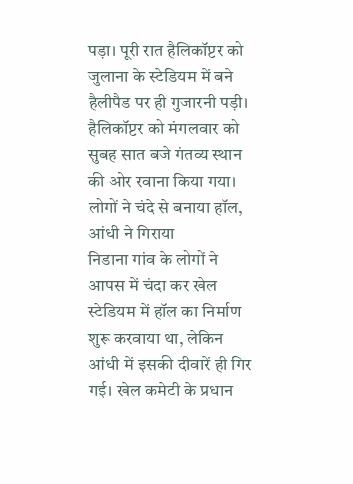पड़ा। पूरी रात हैलिकॉप्टर को जुलाना के स्टेडियम में बने हैलीपैड पर ही गुजारनी पड़ी। हैलिकॉप्टर को मंगलवार को सुबह सात बजे गंतव्य स्थान की ओर रवाना किया गया।
लोगों ने चंदे से बनाया हॉल, आंधी ने गिराया
निडाना गांव के लोगों ने आपस में चंदा कर खेल स्टेडियम में हॉल का निर्माण शुरू करवाया था, लेकिन आंधी में इसकी दीवारें ही गिर गई। खेल कमेटी के प्रधान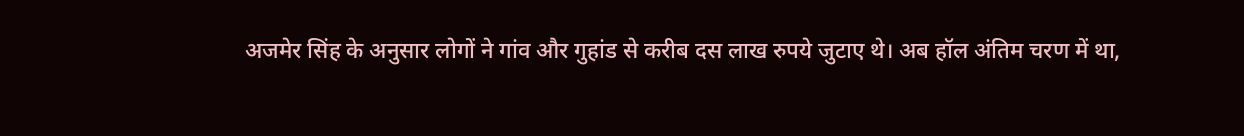अजमेर सिंह के अनुसार लोगों ने गांव और गुहांड से करीब दस लाख रुपये जुटाए थे। अब हॉल अंतिम चरण में था,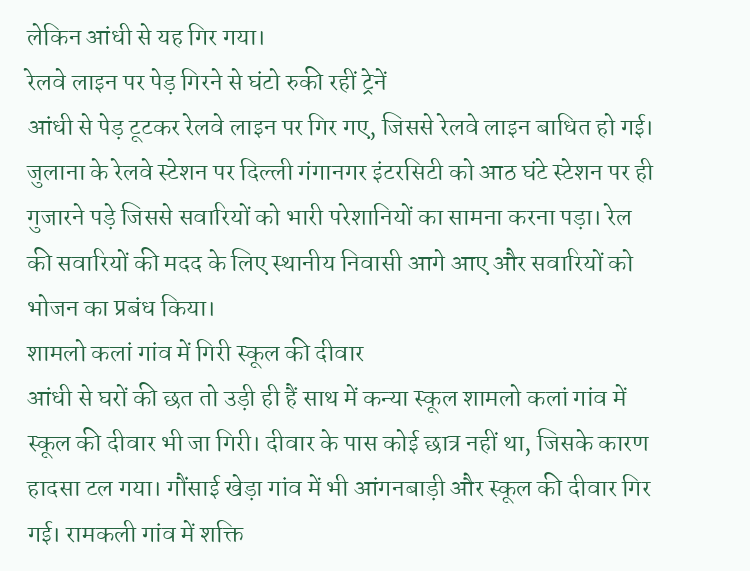लेकिन आंधी से यह गिर गया।
रेलवे लाइन पर पेड़ गिरने से घंटो रुकी रहीं ट्रेनें
आंधी से पेड़ टूटकर रेलवे लाइन पर गिर गए, जिससे रेलवे लाइन बाधित हो गई। जुलाना के रेलवे स्टेशन पर दिल्ली गंगानगर इंटरसिटी को आठ घंटे स्टेशन पर ही गुजारने पड़े जिससे सवारियों को भारी परेशानियों का सामना करना पड़ा। रेल की सवारियों की मदद के लिए स्थानीय निवासी आगे आए और सवारियों को भोजन का प्रबंध किया।
शामलो कलां गांव में गिरी स्कूल की दीवार
आंधी से घरों की छत तो उड़ी ही हैं साथ में कन्या स्कूल शामलो कलां गांव में स्कूल की दीवार भी जा गिरी। दीवार के पास कोई छात्र नहीं था, जिसके कारण हादसा टल गया। गौंसाई खेड़ा गांव में भी आंगनबाड़ी और स्कूल की दीवार गिर गई। रामकली गांव में शक्ति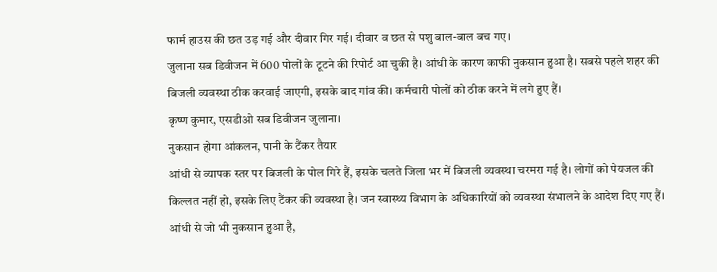फार्म हाउस की छत उड़ गई और दीवार गिर गई। दीवार व छत से पशु बाल-बाल बच गए।
जुलाना सब डिवीजन में 600 पोलों के टूटने की रिपोर्ट आ चुकी है। आंधी के कारण काफी नुकसान हुआ है। सबसे पहले शहर की बिजली व्यवस्था ठीक करवाई जाएगी, इसके बाद गांव की। कर्मचारी पोलों को ठीक करने में लगे हुए हैं।
कृष्ण कुमार, एसडीओ सब डिवीजन जुलाना।
नुकसान होगा आंकलन, पानी के टैंकर तैयार
आंधी से व्यापक स्तर पर बिजली के पोल गिरे हैं, इसके चलते जिला भर में बिजली व्यवस्था चरमरा गई है। लोगों को पेयजल की किल्लत नहीं हो, इसके लिए टैंकर की व्यवस्था है। जन स्वास्थ्य विभाग के अधिकारियों को व्यवस्था संभालने के आदेश दिए गए हैं। आंधी से जो भी नुकसान हुआ है,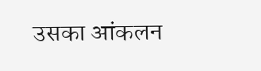उसका आंकलन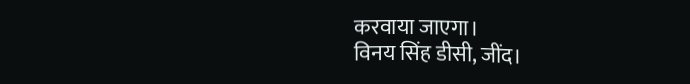करवाया जाएगा।
विनय सिंह डीसी, जींद।